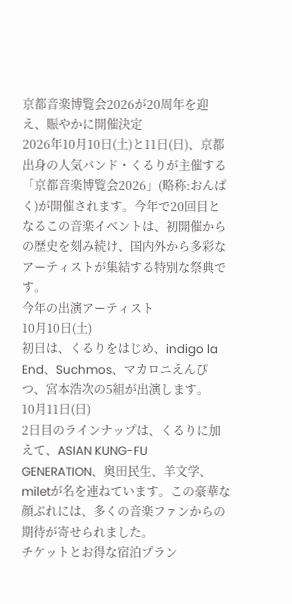京都音楽博覧会2026が20周年を迎え、賑やかに開催決定
2026年10月10日(土)と11日(日)、京都出身の人気バンド・くるりが主催する「京都音楽博覧会2026」(略称:おんぱく)が開催されます。今年で20回目となるこの音楽イベントは、初開催からの歴史を刻み続け、国内外から多彩なアーティストが集結する特別な祭典です。
今年の出演アーティスト
10月10日(土)
初日は、くるりをはじめ、indigo la End、Suchmos、マカロニえんぴつ、宮本浩次の5組が出演します。
10月11日(日)
2日目のラインナップは、くるりに加えて、ASIAN KUNG-FU GENERATION、奥田民生、羊文学、miletが名を連ねています。この豪華な顔ぶれには、多くの音楽ファンからの期待が寄せられました。
チケットとお得な宿泊プラン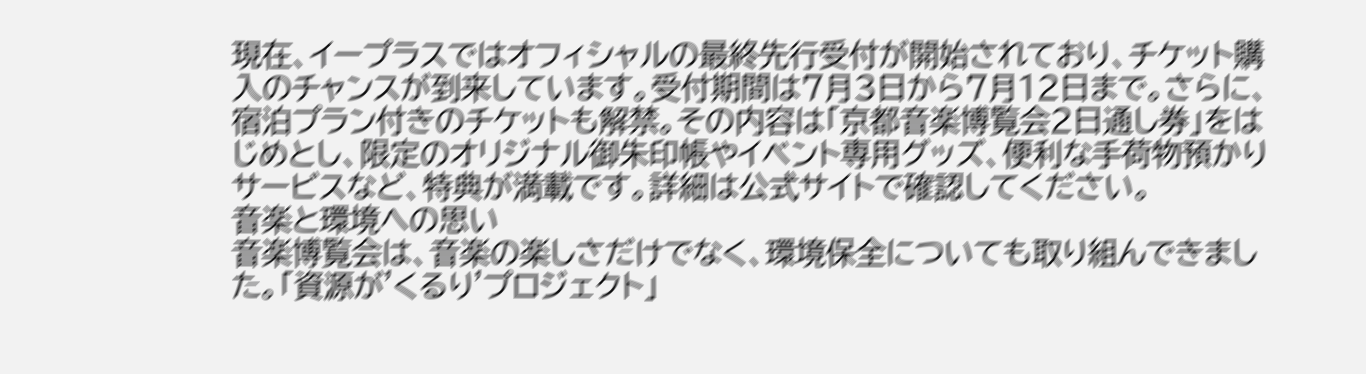現在、イープラスではオフィシャルの最終先行受付が開始されており、チケット購入のチャンスが到来しています。受付期間は7月3日から7月12日まで。さらに、宿泊プラン付きのチケットも解禁。その内容は「京都音楽博覧会2日通し券」をはじめとし、限定のオリジナル御朱印帳やイベント専用グッズ、便利な手荷物預かりサービスなど、特典が満載です。詳細は公式サイトで確認してください。
音楽と環境への思い
音楽博覧会は、音楽の楽しさだけでなく、環境保全についても取り組んできました。「資源が'くるり'プロジェクト」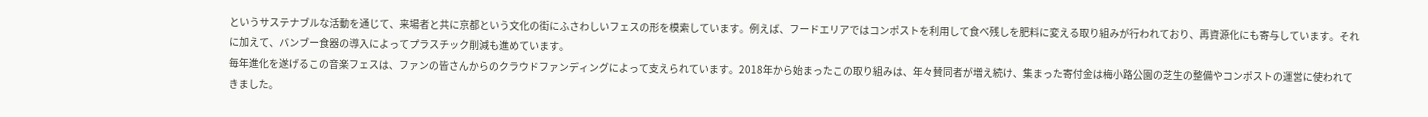というサステナブルな活動を通じて、来場者と共に京都という文化の街にふさわしいフェスの形を模索しています。例えば、フードエリアではコンポストを利用して食べ残しを肥料に変える取り組みが行われており、再資源化にも寄与しています。それに加えて、バンブー食器の導入によってプラスチック削減も進めています。
毎年進化を遂げるこの音楽フェスは、ファンの皆さんからのクラウドファンディングによって支えられています。2018年から始まったこの取り組みは、年々賛同者が増え続け、集まった寄付金は梅小路公園の芝生の整備やコンポストの運営に使われてきました。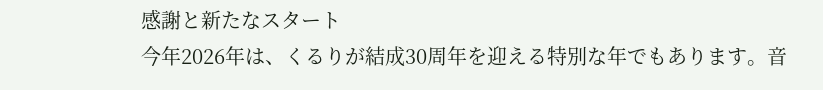感謝と新たなスタート
今年2026年は、くるりが結成30周年を迎える特別な年でもあります。音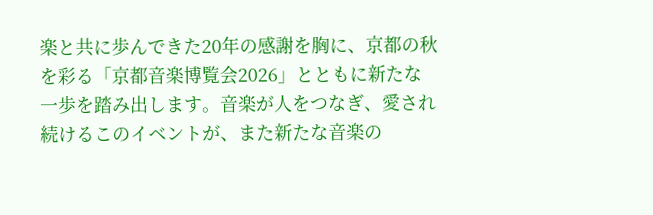楽と共に歩んできた20年の感謝を胸に、京都の秋を彩る「京都音楽博覧会2026」とともに新たな一歩を踏み出します。音楽が人をつなぎ、愛され続けるこのイベントが、また新たな音楽の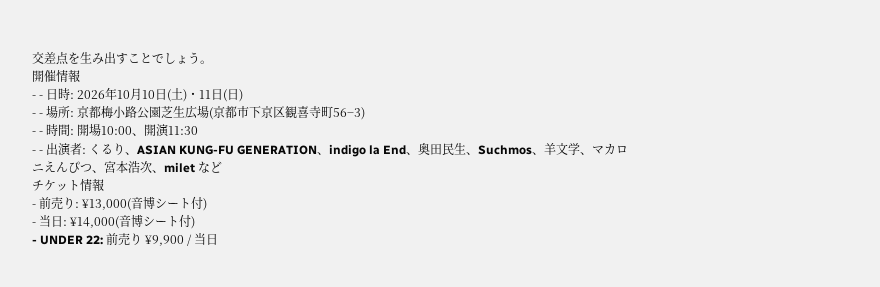交差点を生み出すことでしょう。
開催情報
- - 日時: 2026年10月10日(土)・11日(日)
- - 場所: 京都梅小路公園芝生広場(京都市下京区観喜寺町56−3)
- - 時間: 開場10:00、開演11:30
- - 出演者: くるり、ASIAN KUNG-FU GENERATION、indigo la End、奥田民生、Suchmos、羊文学、マカロニえんぴつ、宮本浩次、milet など
チケット情報
- 前売り: ¥13,000(音博シート付)
- 当日: ¥14,000(音博シート付)
- UNDER 22: 前売り ¥9,900 / 当日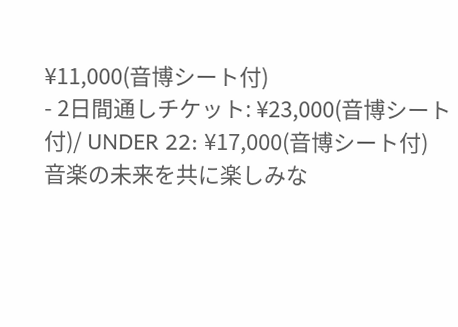¥11,000(音博シート付)
- 2日間通しチケット: ¥23,000(音博シート付)/ UNDER 22: ¥17,000(音博シート付)
音楽の未来を共に楽しみな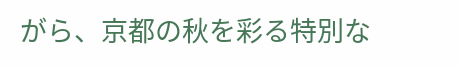がら、京都の秋を彩る特別な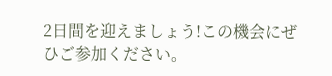2日間を迎えましょう!この機会にぜひご参加ください。